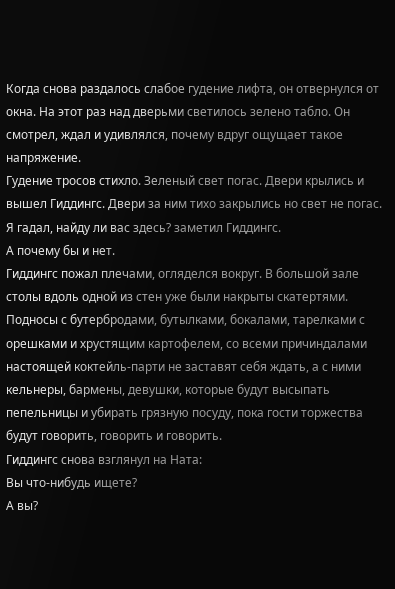Когда снова раздалось слабое гудение лифта, он отвернулся от окна. На этот раз над дверьми светилось зелено табло. Он смотрел, ждал и удивлялся, почему вдруг ощущает такое напряжение.
Гудение тросов стихло. Зеленый свет погас. Двери крылись и вышел Гиддингс. Двери за ним тихо закрылись но свет не погас.
Я гадал, найду ли вас здесь? заметил Гиддингс.
А почему бы и нет.
Гиддингс пожал плечами, огляделся вокруг. В большой зале столы вдоль одной из стен уже были накрыты скатертями. Подносы с бутербродами, бутылками, бокалами, тарелками с орешками и хрустящим картофелем, со всеми причиндалами настоящей коктейль-парти не заставят себя ждать, а с ними кельнеры, бармены, девушки, которые будут высыпать пепельницы и убирать грязную посуду, пока гости торжества будут говорить, говорить и говорить.
Гиддингс снова взглянул на Ната:
Вы что-нибудь ищете?
А вы?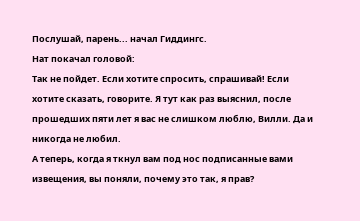Послушай, парень... начал Гиддингс.
Нат покачал головой:
Так не пойдет. Если хотите спросить, спрашивай! Если хотите сказать, говорите. Я тут как раз выяснил, после прошедших пяти лет я вас не слишком люблю, Вилли. Да и никогда не любил.
А теперь, когда я ткнул вам под нос подписанные вами извещения, вы поняли, почему это так, я прав?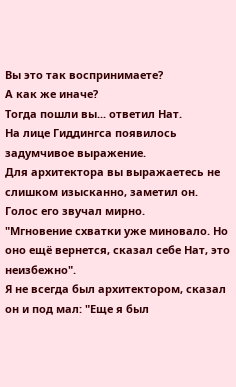Вы это так воспринимаете?
А как же иначе?
Тогда пошли вы... ответил Нат.
На лице Гиддингса появилось задумчивое выражение.
Для архитектора вы выражаетесь не слишком изысканно, заметил он. Голос его звучал мирно.
"Мгновение схватки уже миновало. Но оно ещё вернется, сказал себе Нат, это неизбежно".
Я не всегда был архитектором, сказал он и под мал: "Еще я был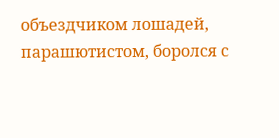объездчиком лошадей, парашютистом, боролся с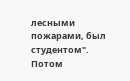лесными пожарами, был студентом". Потом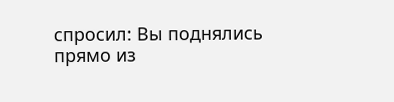спросил: Вы поднялись прямо из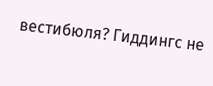вестибюля? Гиддингс не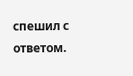спешил с ответом.